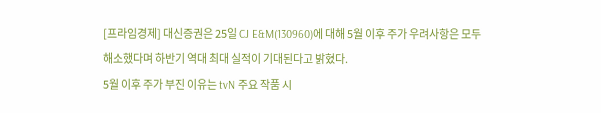[프라임경제] 대신증권은 25일 CJ E&M(130960)에 대해 5월 이후 주가 우려사항은 모두 해소했다며 하반기 역대 최대 실적이 기대된다고 밝혔다.
5월 이후 주가 부진 이유는 tvN 주요 작품 시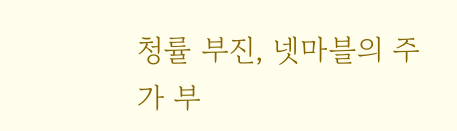청률 부진, 넷마블의 주가 부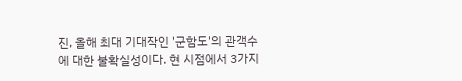진, 올해 최대 기대작인 '군함도'의 관객수에 대한 불확실성이다. 현 시점에서 3가지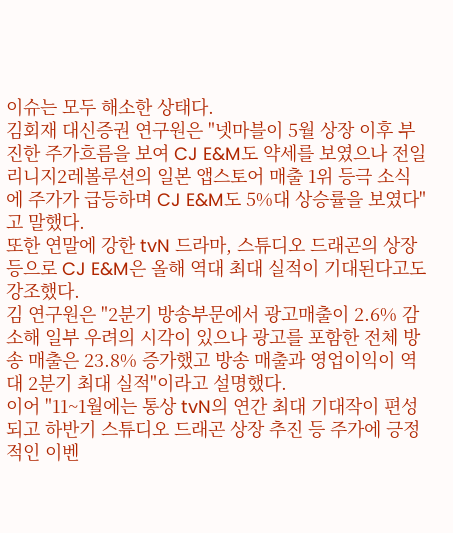이슈는 모두 해소한 상태다.
김회재 대신증권 연구원은 "넷마블이 5월 상장 이후 부진한 주가흐름을 보여 CJ E&M도 약세를 보였으나 전일 리니지2레볼루션의 일본 앱스토어 매출 1위 등극 소식에 주가가 급등하며 CJ E&M도 5%대 상승률을 보였다"고 말했다.
또한 연말에 강한 tvN 드라마, 스튜디오 드래곤의 상장 등으로 CJ E&M은 올해 역대 최대 실적이 기대된다고도 강조했다.
김 연구원은 "2분기 방송부문에서 광고매출이 2.6% 감소해 일부 우려의 시각이 있으나 광고를 포함한 전체 방송 매출은 23.8% 증가했고 방송 매출과 영업이익이 역대 2분기 최대 실적"이라고 설명했다.
이어 "11~1월에는 통상 tvN의 연간 최대 기대작이 편성되고 하반기 스튜디오 드래곤 상장 추진 등 주가에 긍정적인 이벤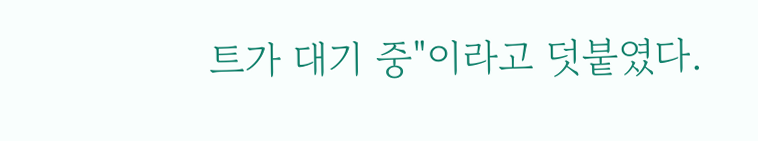트가 대기 중"이라고 덧붙였다.